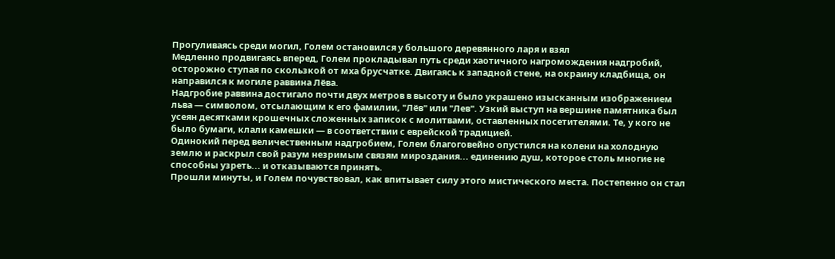Прогуливаясь среди могил, Голем остановился у большого деревянного ларя и взял
Медленно продвигаясь вперед, Голем прокладывал путь среди хаотичного нагромождения надгробий, осторожно ступая по скользкой от мха брусчатке. Двигаясь к западной стене, на окраину кладбища, он направился к могиле раввина Лёва.
Надгробие раввина достигало почти двух метров в высоту и было украшено изысканным изображением льва — символом, отсылающим к его фамилии, "Лёв" или "Лев". Узкий выступ на вершине памятника был усеян десятками крошечных сложенных записок с молитвами, оставленных посетителями. Те, у кого не было бумаги, клали камешки — в соответствии с еврейской традицией.
Одинокий перед величественным надгробием, Голем благоговейно опустился на колени на холодную землю и раскрыл свой разум незримым связям мироздания... единению душ, которое столь многие не способны узреть... и отказываются принять.
Прошли минуты, и Голем почувствовал, как впитывает силу этого мистического места. Постепенно он стал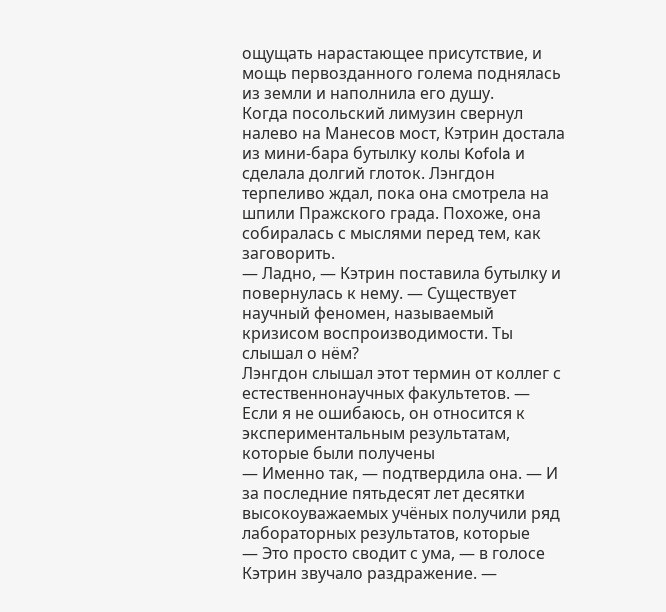ощущать нарастающее присутствие, и мощь первозданного голема поднялась из земли и наполнила его душу.
Когда посольский лимузин свернул налево на Манесов мост, Кэтрин достала из мини-бара бутылку колы Kofola и сделала долгий глоток. Лэнгдон терпеливо ждал, пока она смотрела на шпили Пражского града. Похоже, она собиралась с мыслями перед тем, как заговорить.
— Ладно, — Кэтрин поставила бутылку и повернулась к нему. — Существует научный феномен, называемый кризисом воспроизводимости. Ты слышал о нём?
Лэнгдон слышал этот термин от коллег с естественнонаучных факультетов. — Если я не ошибаюсь, он относится к экспериментальным результатам, которые были получены
— Именно так, — подтвердила она. — И за последние пятьдесят лет десятки высокоуважаемых учёных получили ряд лабораторных результатов, которые
— Это просто сводит с ума, — в голосе Кэтрин звучало раздражение. —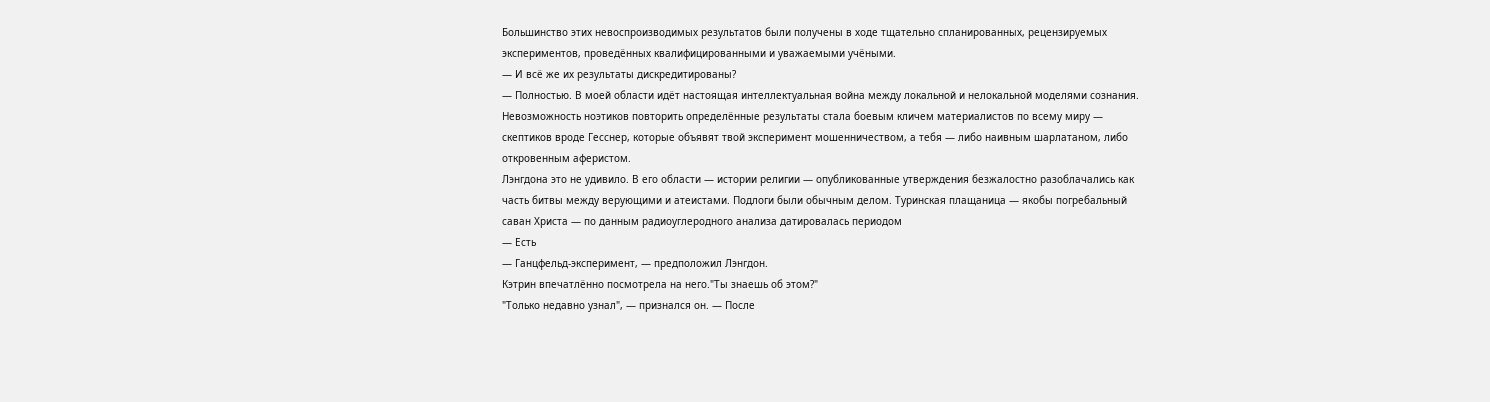Большинство этих невоспроизводимых результатов были получены в ходе тщательно спланированных, рецензируемых экспериментов, проведённых квалифицированными и уважаемыми учёными.
— И всё же их результаты дискредитированы?
— Полностью. В моей области идёт настоящая интеллектуальная война между локальной и нелокальной моделями сознания. Невозможность ноэтиков повторить определённые результаты стала боевым кличем материалистов по всему миру — скептиков вроде Гесснер, которые объявят твой эксперимент мошенничеством, а тебя — либо наивным шарлатаном, либо откровенным аферистом.
Лэнгдона это не удивило. В его области — истории религии — опубликованные утверждения безжалостно разоблачались как часть битвы между верующими и атеистами. Подлоги были обычным делом. Туринская плащаница — якобы погребальный саван Христа — по данным радиоуглеродного анализа датировалась периодом
— Есть
— Ганцфельд-эксперимент, — предположил Лэнгдон.
Кэтрин впечатлённо посмотрела на него."Ты знаешь об этом?"
"Только недавно узнал", — признался он. — После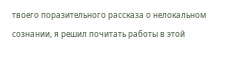твоего поразительного рассказа о нелокальном сознании, я решил почитать работы в этой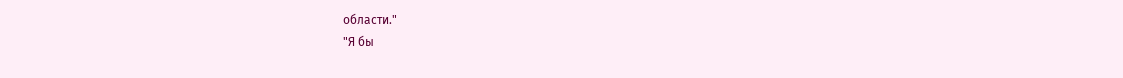области."
"Я бы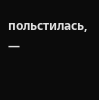польстилась, —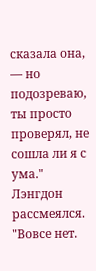сказала она, — но подозреваю, ты просто проверял, не сошла ли я с ума."
Лэнгдон рассмеялся. "Вовсе нет.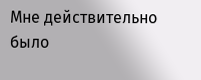Мне действительно было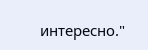интересно."